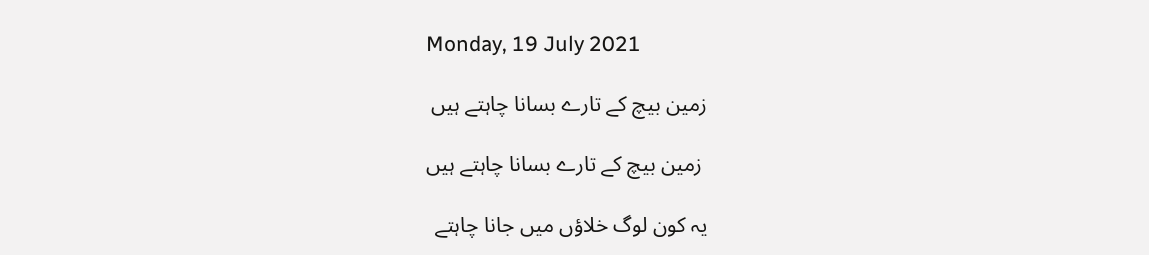Monday, 19 July 2021

زمین بیچ کے تارے بسانا چاہتے ہیں

 زمین بیچ کے تارے بسانا چاہتے ہیں

یہ کون لوگ خلاؤں میں جانا چاہتے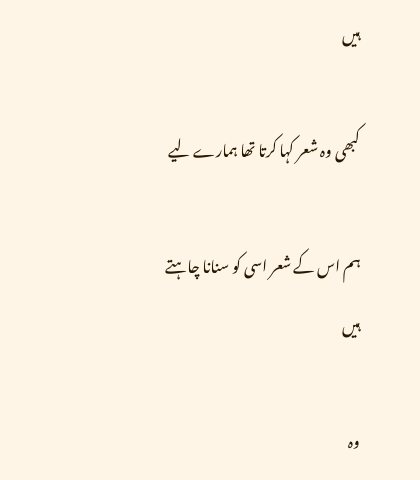ہیں

کبھی وہ شعر کہا کرتا تھا ہمارے لیے

ہم اس کے شعر اسی کو سنانا چاہتے ہیں

وہ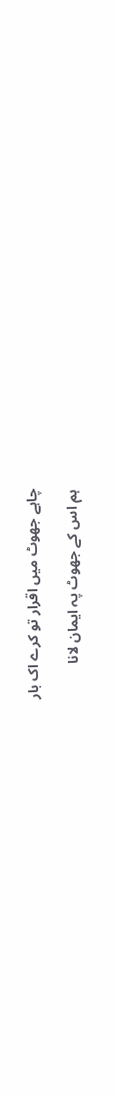چاہے جھوٹ میں اقرار تو کرے اک بار

ہم اس کے جھوٹ پہ ایمان لانا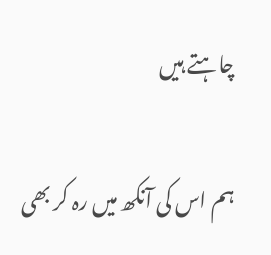چاہتے ہیں

ہم اس کی آنکھ میں رہ کر بھی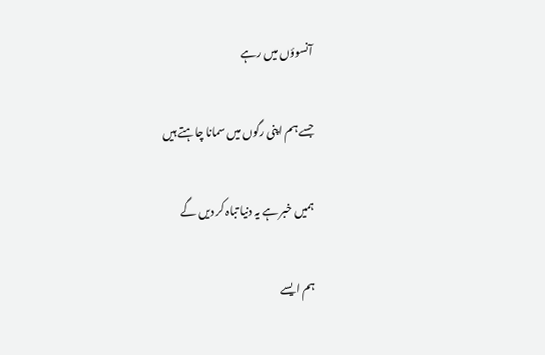آنسوؤں میں رہے

جسے ہم اپنی رگوں میں سمانا چاہتے ہیں

ہمیں خبر ہے یہ دنیا تباہ کر دیں گے

ہم ایسے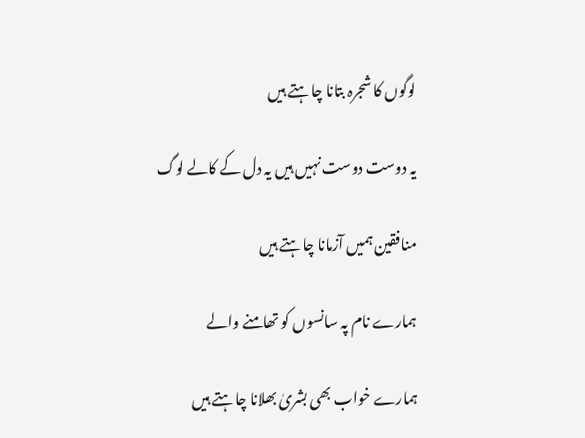لوگوں کا شجرہ بتانا چاہتے ہیں

یہ دوست دوست نہیں ہیں یہ دل کے کالے لوگ

منافقین ہمیں آزمانا چاہتے ہیں

ہمارے نام پہ سانسوں کو تھامنے والے

ہمارے خواب بھی بشریٰ بھلانا چاہتے ہیں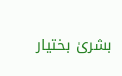بشریٰ بختیار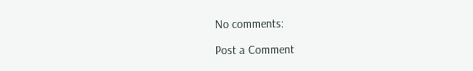No comments:

Post a Comment